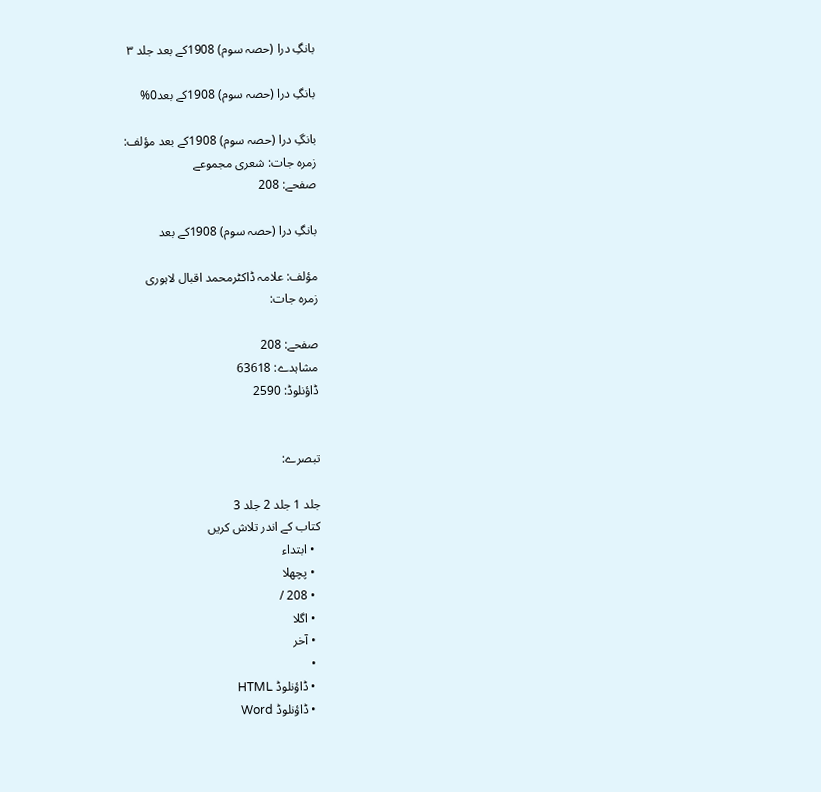بانگِ درا (حصہ سوم) 1908کے بعد جلد ۳

بانگِ درا (حصہ سوم) 1908کے بعد0%

بانگِ درا (حصہ سوم) 1908کے بعد مؤلف:
زمرہ جات: شعری مجموعے
صفحے: 208

بانگِ درا (حصہ سوم) 1908کے بعد

مؤلف: علامہ ڈاکٹرمحمد اقبال لاہوری
زمرہ جات:

صفحے: 208
مشاہدے: 63618
ڈاؤنلوڈ: 2590


تبصرے:

جلد 1 جلد 2 جلد 3
کتاب کے اندر تلاش کریں
  • ابتداء
  • پچھلا
  • 208 /
  • اگلا
  • آخر
  •
  • ڈاؤنلوڈ HTML
  • ڈاؤنلوڈ Word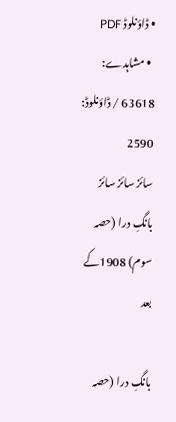• ڈاؤنلوڈ PDF
  • مشاہدے: 63618 / ڈاؤنلوڈ: 2590
سائز سائز سائز
بانگِ درا (حصہ سوم) 1908کے بعد

بانگِ درا (حصہ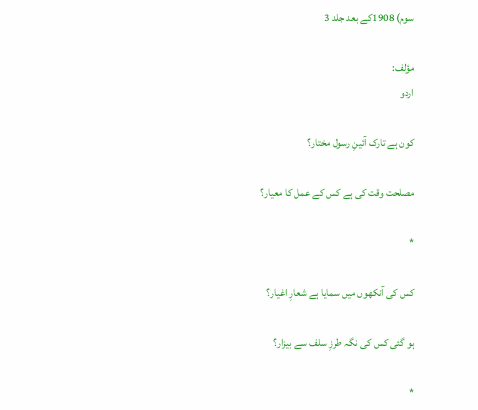سوم) 1908کے بعد جلد 3

مؤلف:
اردو

کون ہے تارک آئینِ رسول مختار؟

مصلحت وقت کی ہے کس کے عمل کا معیار؟

*

کس کی آنکھوں میں سمایا ہے شعارِ اغیار؟

ہو گئی کس کی نگہ طرزِ سلف سے بیزار؟

*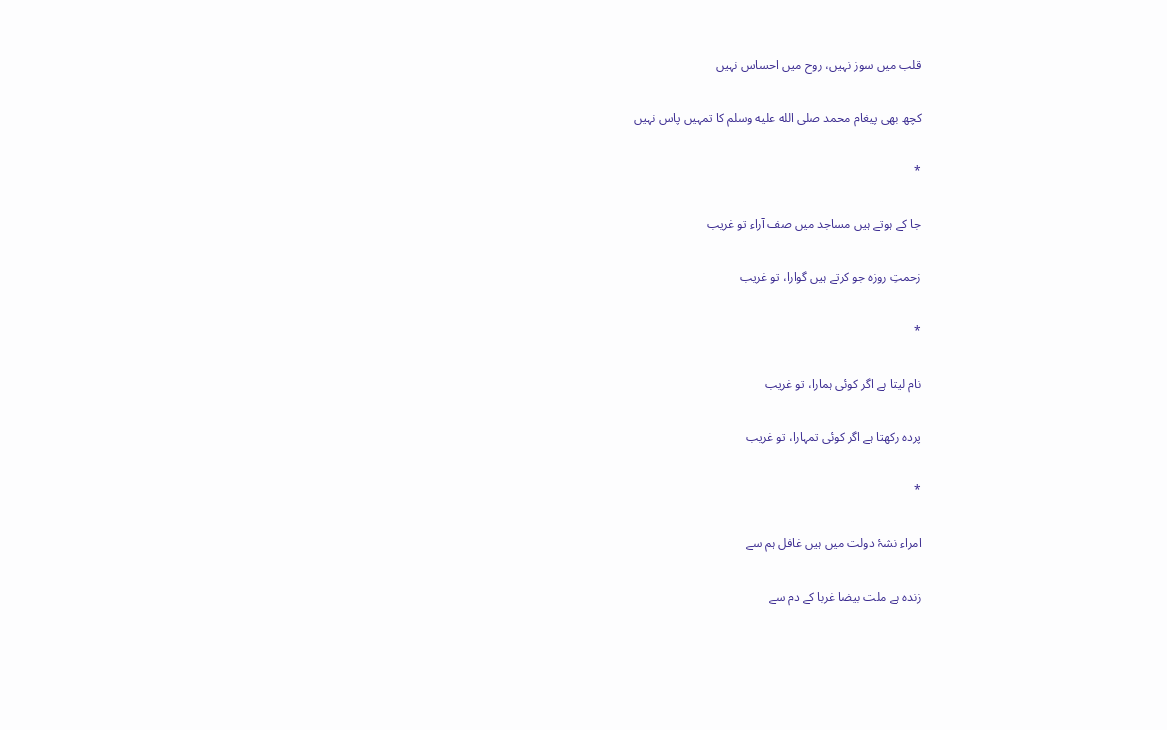قلب میں سوز نہیں، روح میں احساس نہیں

کچھ بھی پیغام محمد صلى الله عليه وسلم کا تمہیں پاس نہیں

*

جا کے ہوتے ہیں مساجد میں صف آراء تو غریب

زحمتِ روزہ جو کرتے ہیں گوارا، تو غریب

*

نام لیتا ہے اگر کوئی ہمارا، تو غریب

پردہ رکھتا ہے اگر کوئی تمہارا، تو غریب

*

امراء نشۂ دولت میں ہیں غافل ہم سے

زندہ ہے ملت بیضا غربا کے دم سے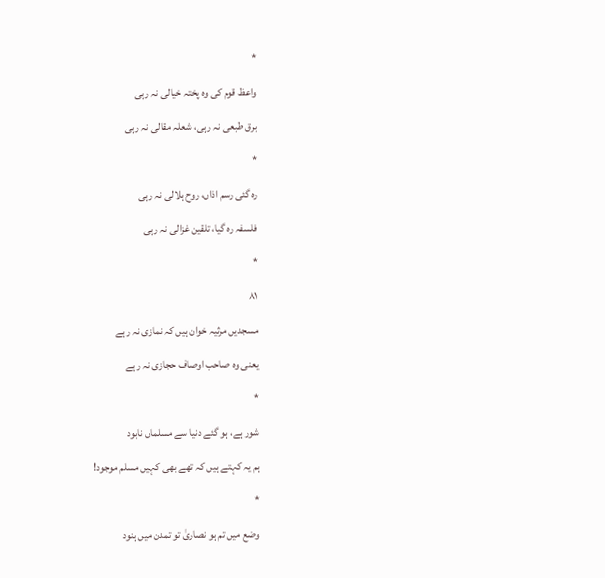*

واعظ قوم کی وہ پختہ خیالی نہ رہی

برق طبعی نہ رہی، شعلہ مقالی نہ رہی

*

رہ گئی رسم اذاں، روح ہلالی نہ رہی

فلسفہ رہ گیا، تلقین غزالی نہ رہی

*

۸۱

مسجدیں مرثیہ خوان ہیں کہ نمازی نہ رہے

یعنی وہ صاحب اوصاف حجازی نہ رہے

*

شور ہے، ہو گئے دنیا سے مسلماں نابود

ہم یہ کہتے ہیں کہ تھے بھی کہیں مسلم موجود!

*

وضع میں تم ہو نصاریٰ تو تمدن میں ہنود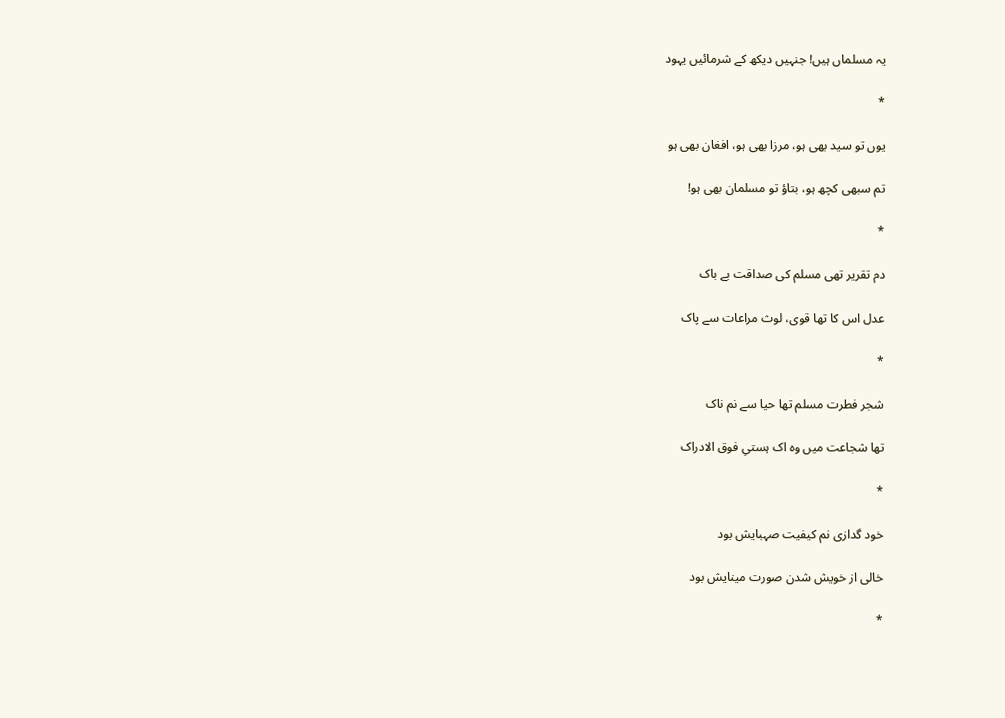یہ مسلماں ہیں! جنہیں دیکھ کے شرمائیں یہود

*

یوں تو سید بھی ہو، مرزا بھی ہو، افغان بھی ہو

تم سبھی کچھ ہو، بتاؤ تو مسلمان بھی ہو!

*

دم تقریر تھی مسلم کی صداقت بے باک

عدل اس کا تھا قوی، لوث مراعات سے پاک

*

شجر فطرت مسلم تھا حیا سے نم ناک

تھا شجاعت میں وہ اک ہستیِ فوق الادراک

*

خود گدازی نم کیفیت صہبایش بود

خالی از خویش شدن صورت مینایش بود

*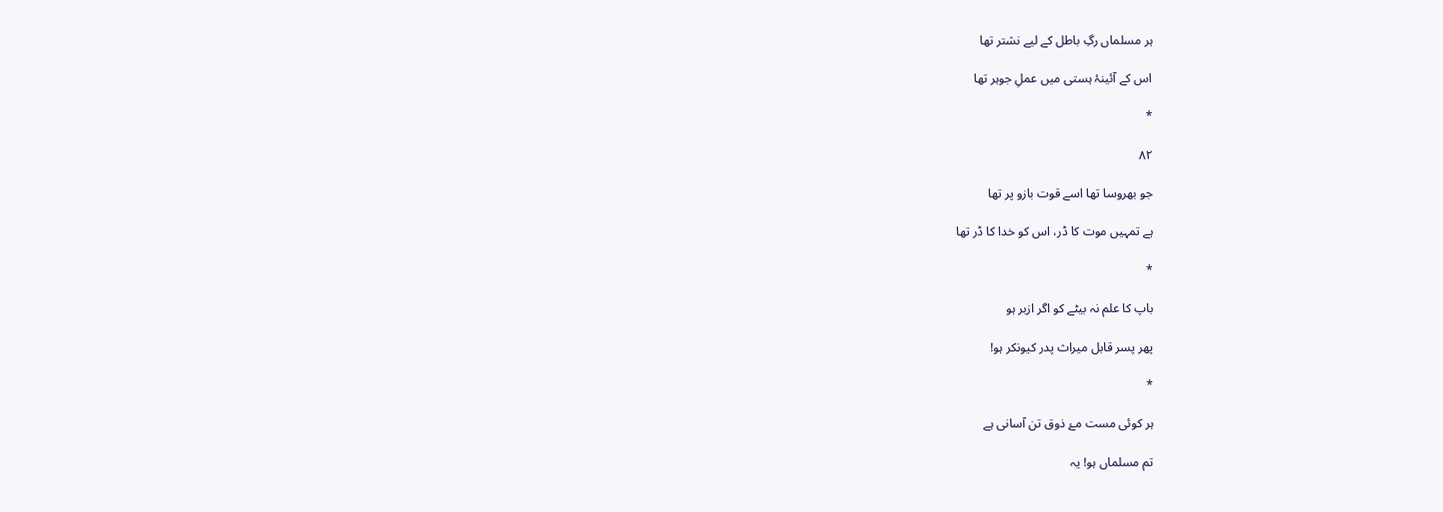ہر مسلماں رگِ باطل کے لیے نشتر تھا

اس کے آئینۂ ہستی میں عملِ جوہر تھا

*

۸۲

جو بھروسا تھا اسے قوت بازو پر تھا

ہے تمہیں موت کا ڈر، اس کو خدا کا ڈر تھا

*

باپ کا علم نہ بیٹے کو اگر ازبر ہو

پھر پسر قابل میراث پدر کیونکر ہو!

*

ہر کوئی مست مۓ ذوق تن آسانی ہے

تم مسلماں ہو! یہ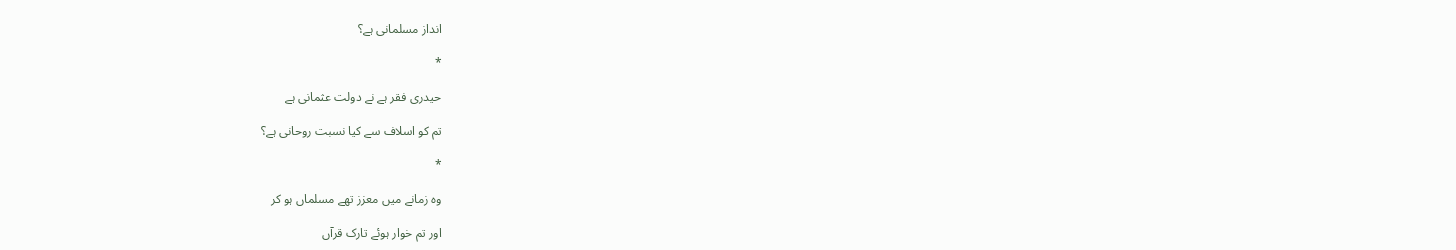انداز مسلمانی ہے؟

*

حیدری فقر ہے نے دولت عثمانی ہے

تم کو اسلاف سے کیا نسبت روحانی ہے؟

*

وہ زمانے میں معزز تھے مسلماں ہو کر

اور تم خوار ہوئے تارک قرآں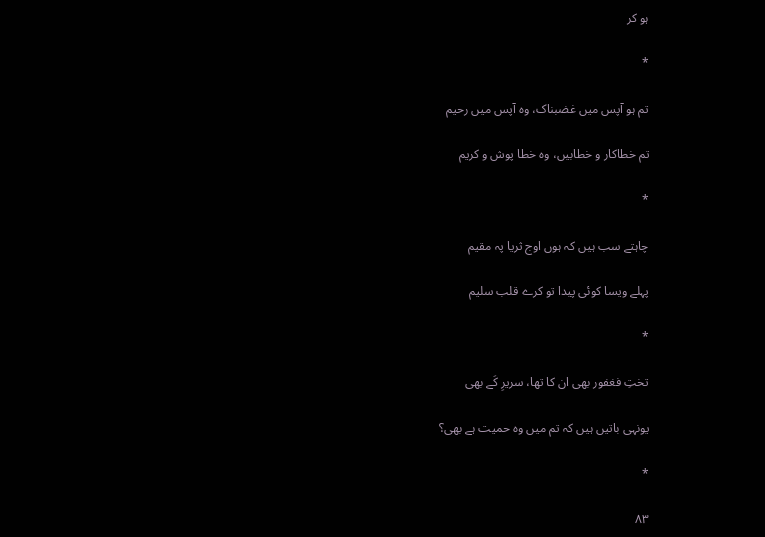ہو کر

*

تم ہو آپس میں غضبناک، وہ آپس میں رحیم

تم خطاکار و خطابیں، وہ خطا پوش و کریم

*

چاہتے سب ہیں کہ ہوں اوج ثریا پہ مقیم

پہلے ویسا کوئی پیدا تو کرے قلب سلیم

*

تختِ فغفور بھی ان کا تھا، سریرِ کَے بھی

یونہی باتیں ہیں کہ تم میں وہ حمیت ہے بھی؟

*

۸۳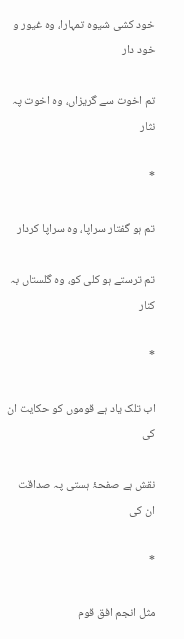خود کشی شیوہ تمہارا، وہ غیور و خود دار

تم اخوت سے گریزاں، وہ اخوت پہ نثار

*

تم ہو گفتار سراپا، وہ سراپا کردار

تم ترستے ہو کلی کو، وہ گلستاں بہ کنار

*

اب تلک یاد ہے قوموں کو حکایت ان کی

نقش ہے صفحۂ ہستی پہ صداقت ان کی

*

مثل انجم افق قوم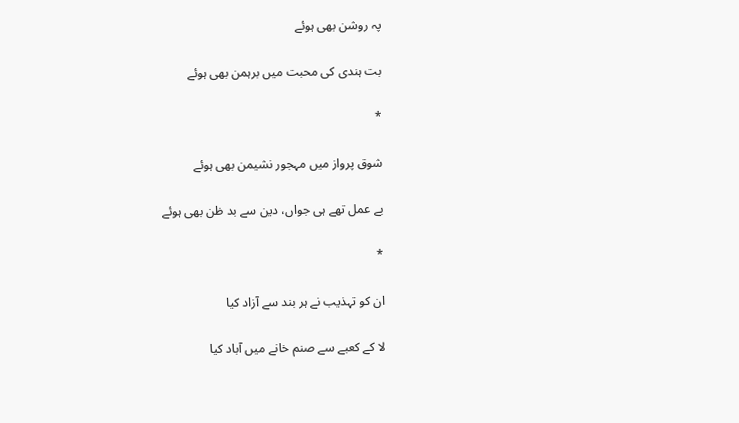پہ روشن بھی ہوئے

بت ہندی کی محبت میں برہمن بھی ہوئے

*

شوق پرواز میں مہجور نشیمن بھی ہوئے

بے عمل تھے ہی جواں، دین سے بد ظن بھی ہوئے

*

ان کو تہذیب نے ہر بند سے آزاد کیا

لا کے کعبے سے صنم خانے میں آباد کیا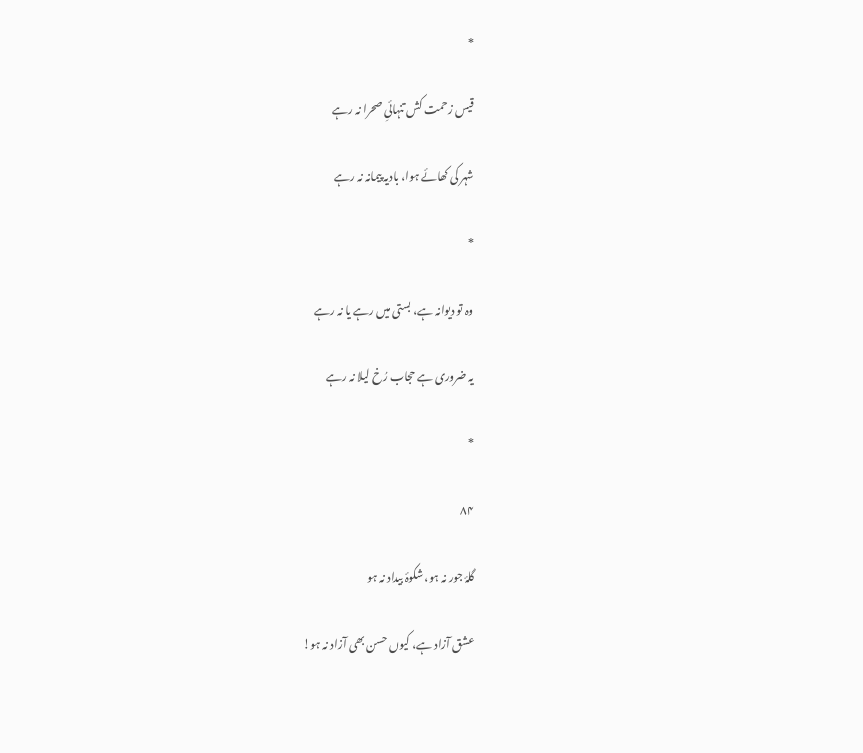*

قیس زحمت کش تنہائیِ صحرا نہ رہے

شہر کی کھائے ہوا، بادیہ پیمانہ نہ رہے

*

وہ تو دیوانہ ہے، بستی میں رہے یا نہ رہے

یہ ضروری ہے حجاب رُخ لیلا نہ رہے

*

۸۴

گلۂ جور نہ ہو، شکوۂ بیداد نہ ہو

عشق آزاد ہے، کیوں حسن بھی آزاد نہ ہو!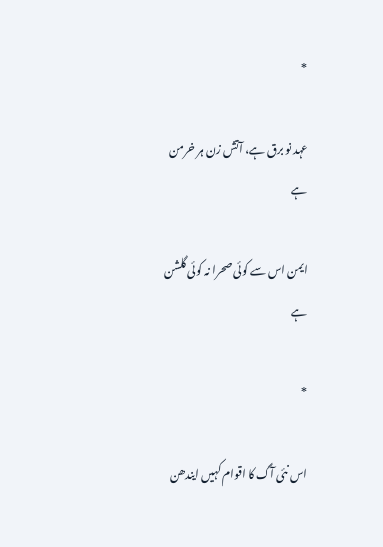*

عہد نو برق ہے، آتش زن ہر خرمن ہے

ایمن اس سے کوئی صحرا نہ کوئی گلشن ہے

*

اس نئی آگ کا اقوام کہیں ایندھن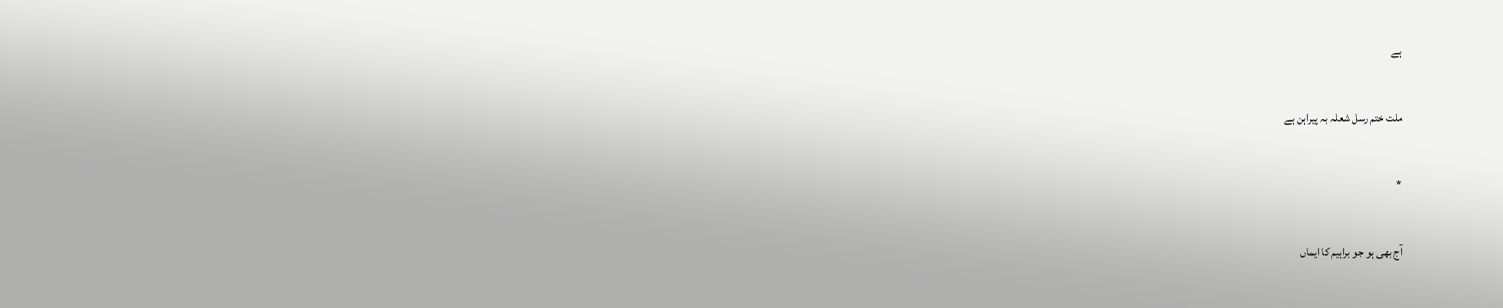ہے

ملت ختم رسل شعلہ بہ پیراہن ہے

*

آج بھی ہو جو براہیم کا ایماں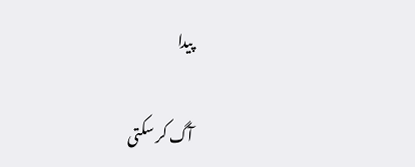پیدا

آگ کر سکتی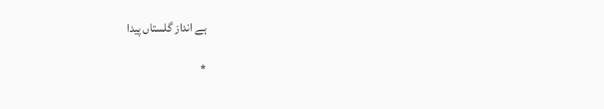ہے انداز گلستاں پیدا

*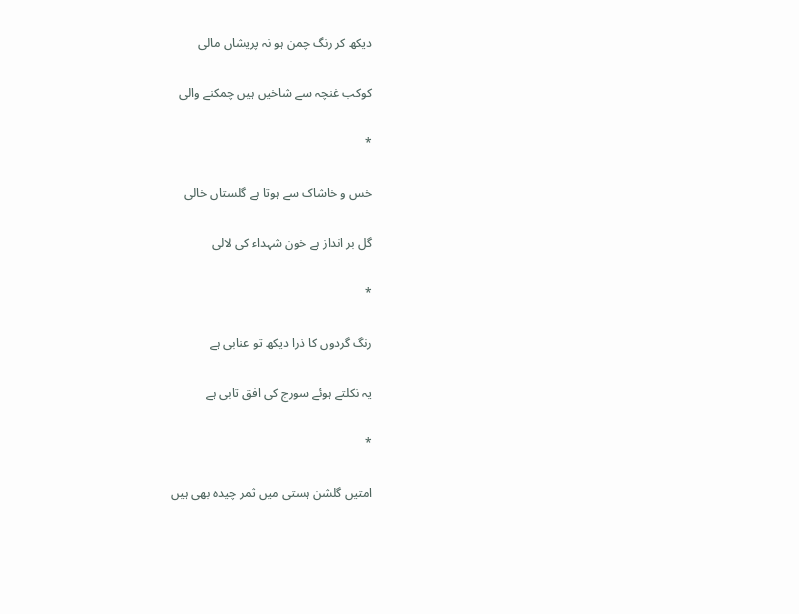دیکھ کر رنگ چمن ہو نہ پریشاں مالی

کوکب غنچہ سے شاخیں ہیں چمکنے والی

*

خس و خاشاک سے ہوتا ہے گلستاں خالی

گل بر انداز ہے خون شہداء کی لالی

*

رنگ گردوں کا ذرا دیکھ تو عنابی ہے

یہ نکلتے ہوئے سورج کی افق تابی ہے

*

امتیں گلشن ہستی میں ثمر چیدہ بھی ہیں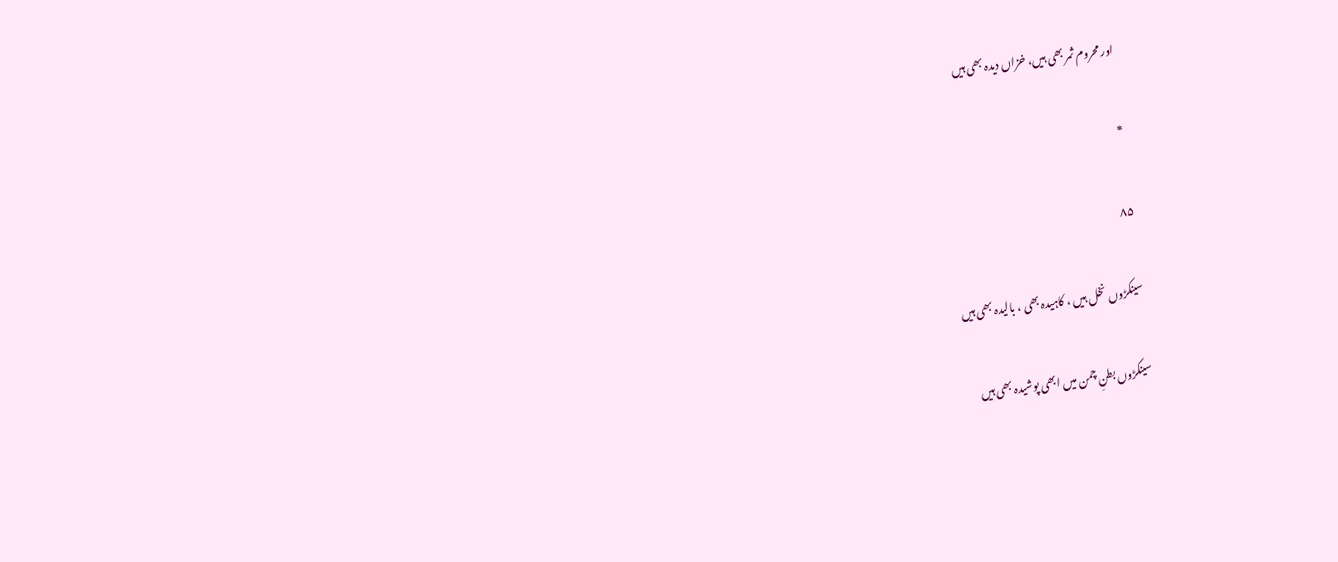اور محروم ثمر بھی ہیں، خزاں دیدہ بھی ہیں

*

۸۵

سینکڑوں نخل ہیں ، کاہیدہ بھی ، بالیدہ بھی ہیں

سینکڑوں بطنِ چمن میں ابھی پوشیدہ بھی ہیں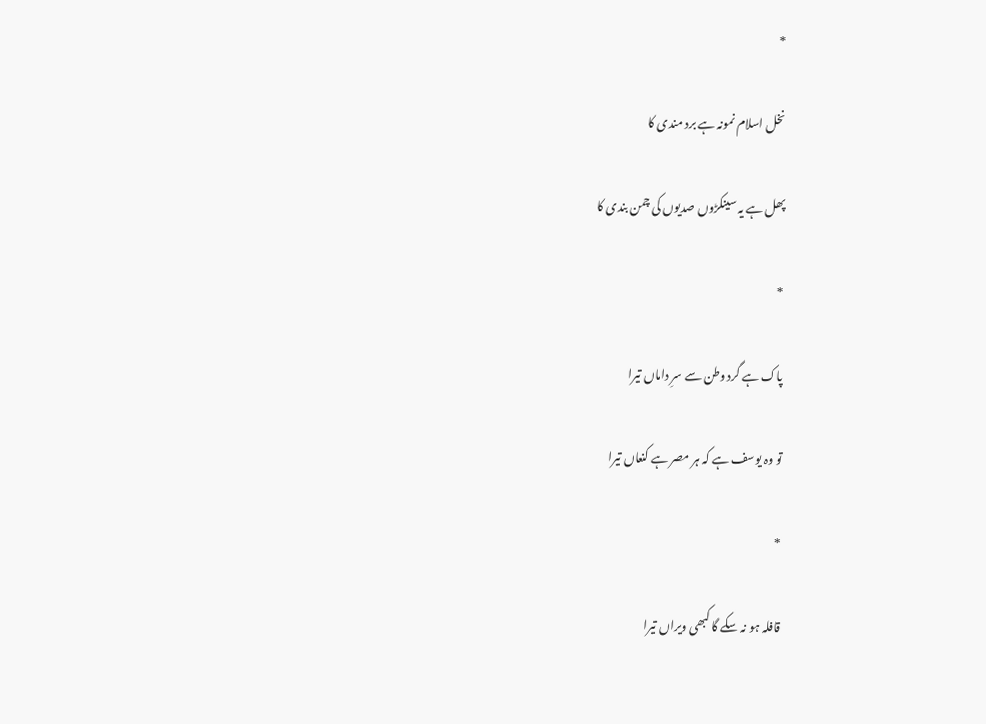*

نخل اسلام نمونہ ہے برد مندی کا

پھل ہے یہ سینکڑوں صدیوں کی چمن بندی کا

*

پاک ہے گرد وطن سے سرِ داماں تیرا

تو وہ یوسف ہے کہ ہر مصر ہے کنعاں تیرا

*

قافلہ ہو نہ سکے گا کبھی ویراں تیرا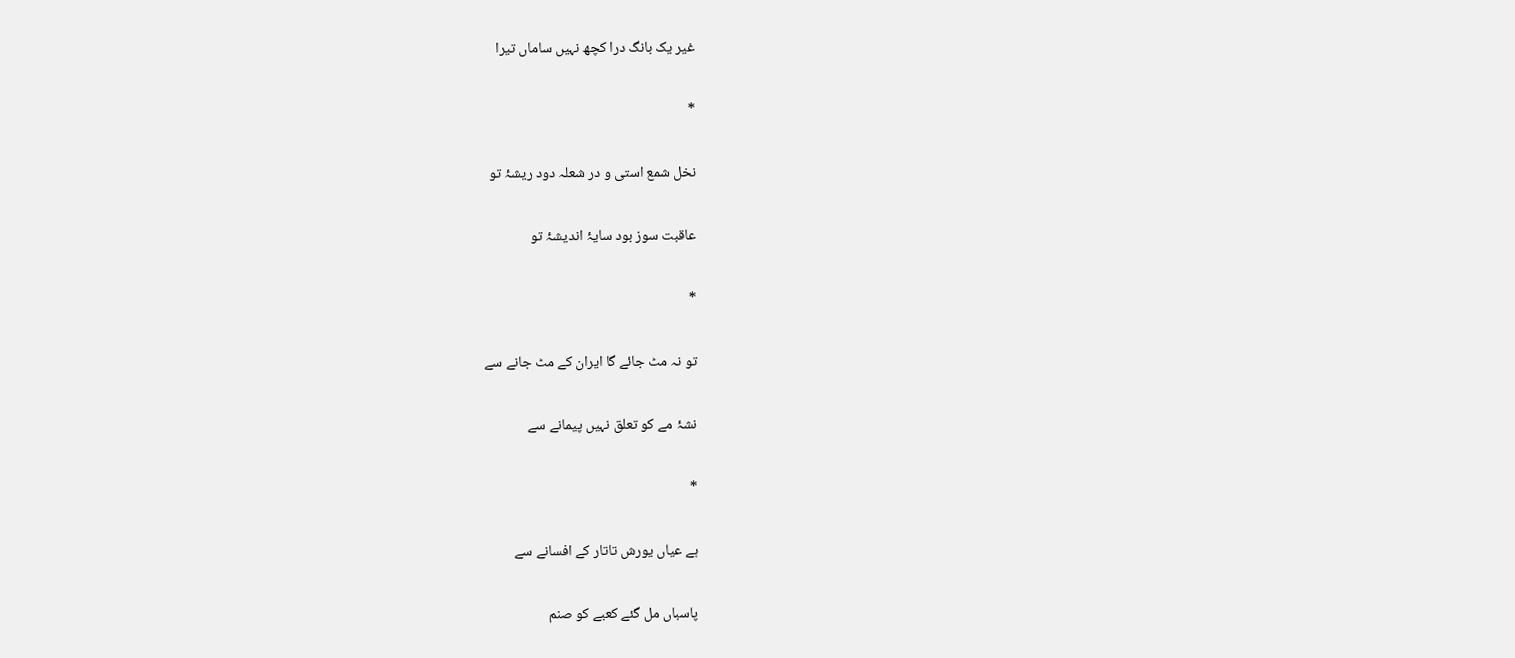غیر یک بانگ درا کچھ نہیں ساماں تیرا

*

نخل شمع استی و در شعلہ دود ریشۂ تو

عاقبت سوز بود سایۂ اندیشۂ تو

*

تو نہ مٹ جائے گا ایران کے مٹ جانے سے

نشۂ مے کو تعلق نہیں پیمانے سے

*

ہے عیاں یورش تاتار کے افسانے سے

پاسباں مل گئے کعبے کو صنم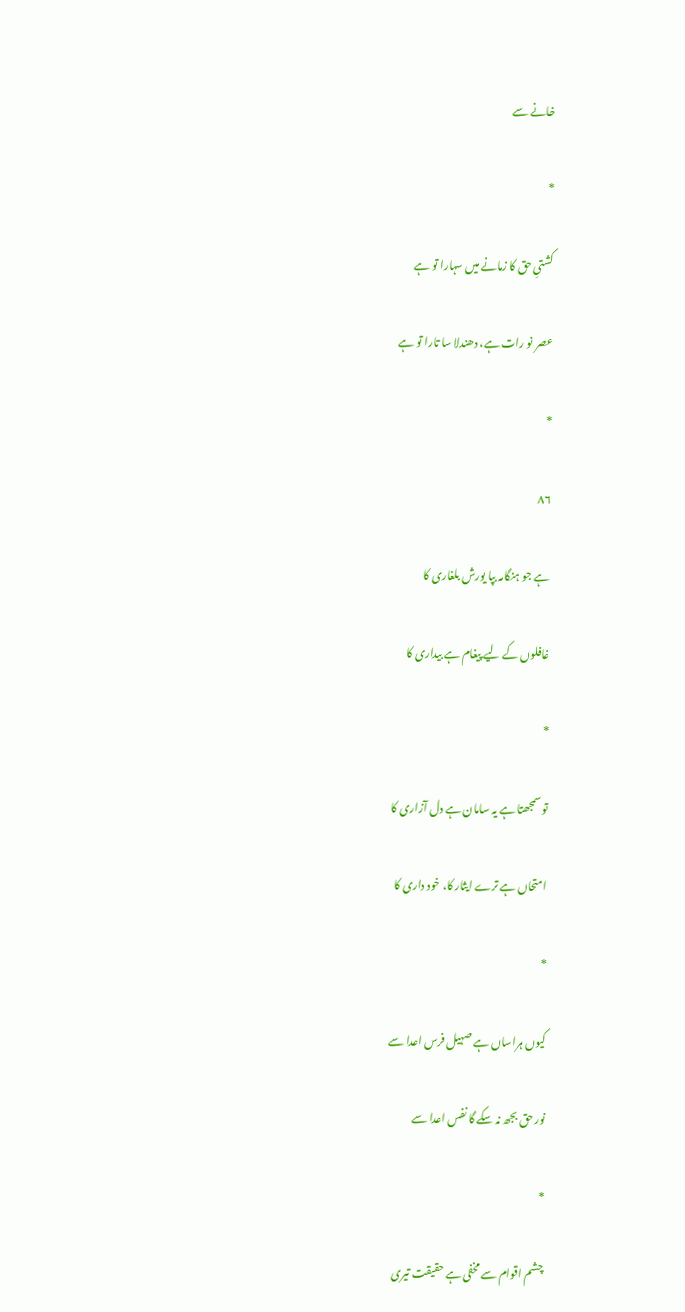خانے سے

*

کشتیِ حق کا زمانے میں سہارا تو ہے

عصر نو رات ہے، دھندلا سا تارا تو ہے

*

۸۶

ہے جو ہنگامہ بپا یورش بلغاری کا

غافلوں کے لیے پیغام ہے بیداری کا

*

تو سمجھتا ہے یہ سامان ہے دل آزاری کا

امتحاں ہے ترے ایثار کا، خود داری کا

*

کیوں ہراساں ہے صہیل فرس اعدا سے

نور حق بجھ نہ سکے گا نفس اعدا سے

*

چشم اقوام سے مخفی ہے حقیقت تیری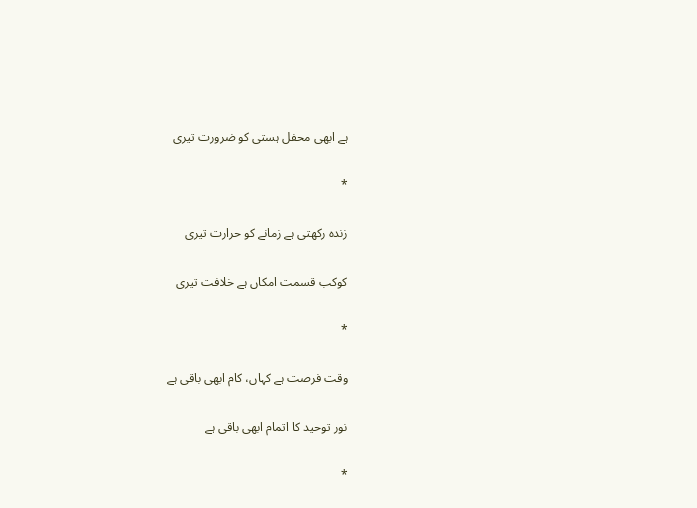ہے ابھی محفل ہستی کو ضرورت تیری

*

زندہ رکھتی ہے زمانے کو حرارت تیری

کوکب قسمت امکاں ہے خلافت تیری

*

وقت فرصت ہے کہاں، کام ابھی باقی ہے

نور توحید کا اتمام ابھی باقی ہے

*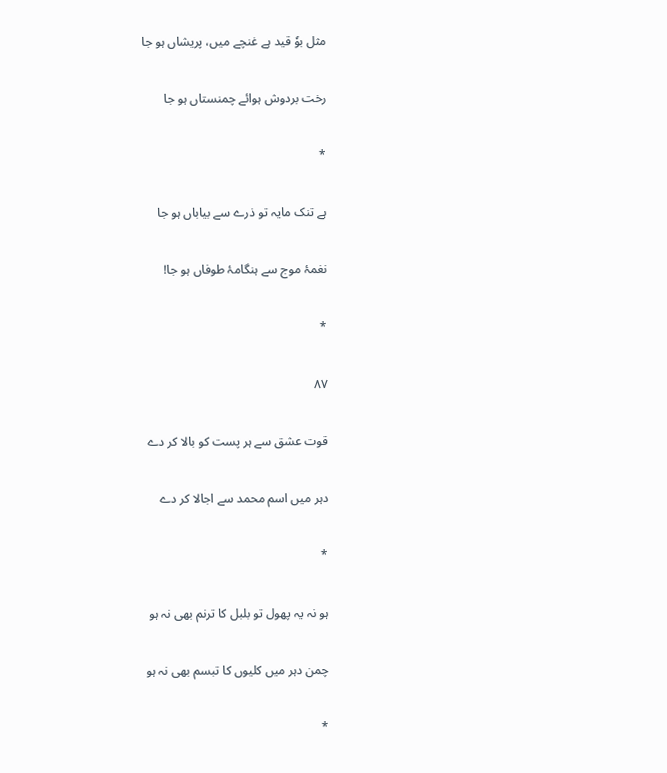مثل بوٗ قید ہے غنچے میں، پریشاں ہو جا

رخت بردوش ہوائے چمنستاں ہو جا

*

ہے تنک مایہ تو ذرے سے بیاباں ہو جا

نغمۂ موج سے ہنگامۂ طوفاں ہو جا!

*

۸۷

قوت عشق سے ہر پست کو بالا کر دے

دہر میں اسم محمد سے اجالا کر دے

*

ہو نہ یہ پھول تو بلبل کا ترنم بھی نہ ہو

چمن دہر میں کلیوں کا تبسم بھی نہ ہو

*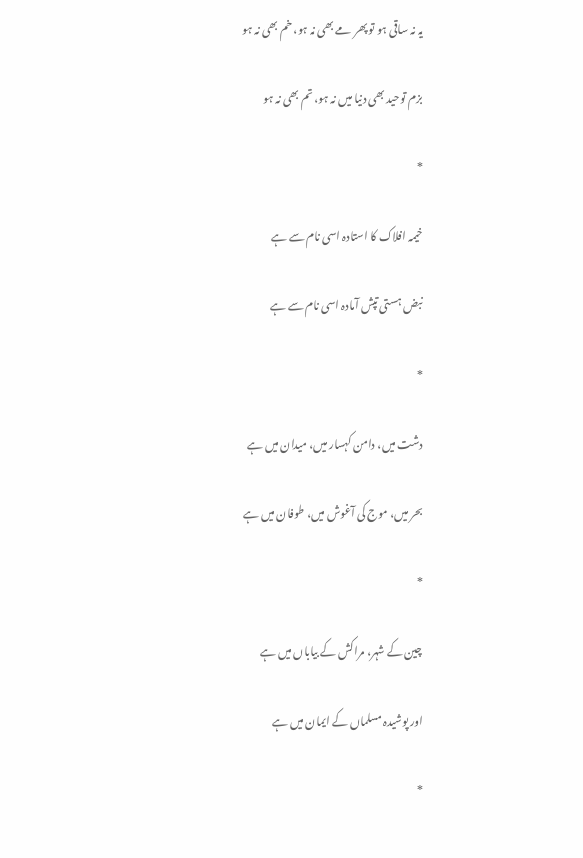یہ نہ ساقی ہو تو پھر مے بھی نہ ہو، خم بھی نہ ہو

بزم توحید بھی دنیا میں نہ ہو، تم بھی نہ ہو

*

خیمہ افلاک کا استادہ اسی نام سے ہے

نبض ہستی تپش آمادہ اسی نام سے ہے

*

دشت میں، دامن کہسار میں، میدان میں ہے

بحر میں، موج کی آغوش میں، طوفان میں ہے

*

چین کے شہر، مراکش کے بیاباں میں ہے

اور پوشیدہ مسلماں کے ایمان میں ہے

*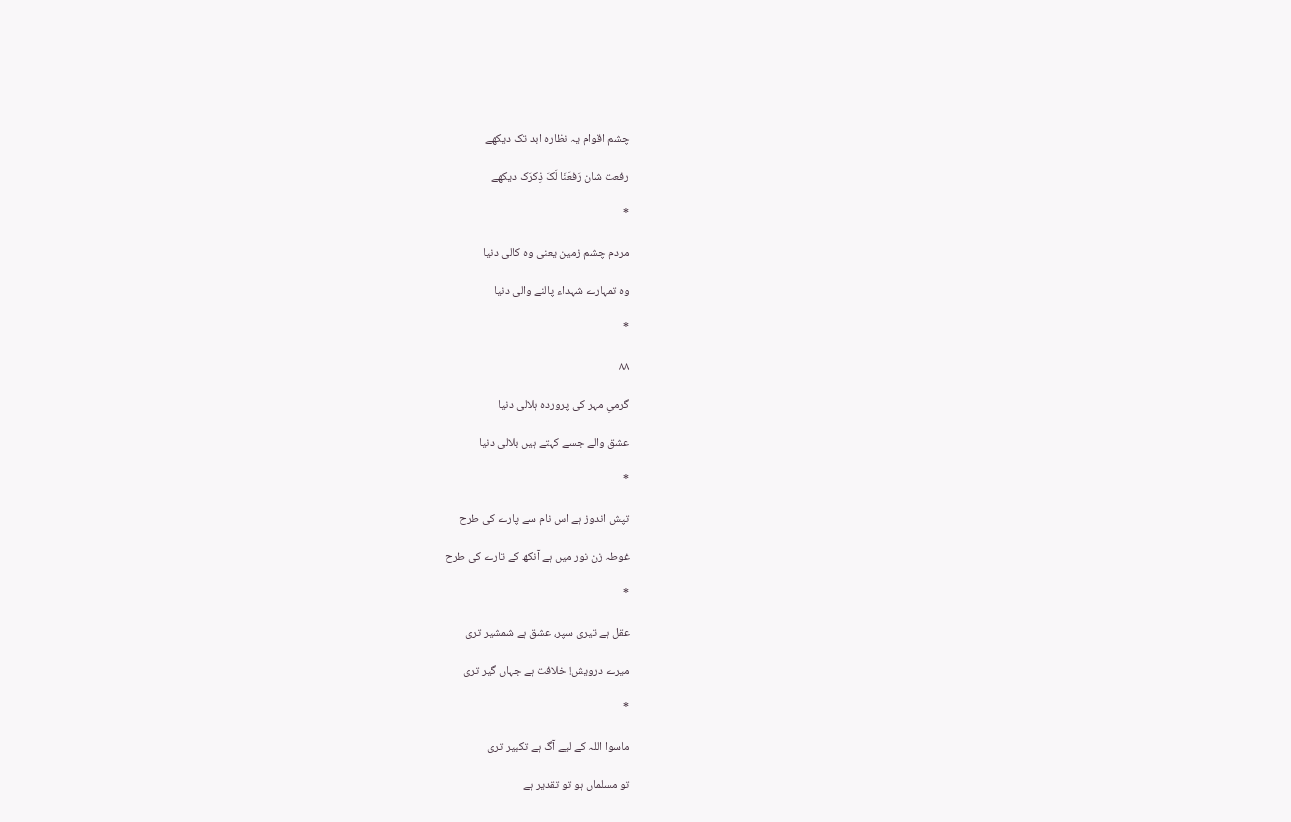چشم اقوام یہ نظارہ ابد تک دیکھے

رفعت شان رَفعَنَا لَکَ ذِکرَک دیکھے

*

مردم چشم زمین یعنی وہ کالی دنیا

وہ تمہارے شہداء پالنے والی دنیا

*

۸۸

گرمیِ مہر کی پروردہ ہلالی دنیا

عشق والے جسے کہتے ہیں بلالی دنیا

*

تپش اندوز ہے اس نام سے پارے کی طرح

غوطہ زن نور میں ہے آنکھ کے تارے کی طرح

*

عقل ہے تیری سپر، عشق ہے شمشیر تری

میرے درویش! خلافت ہے جہاں گیر تری

*

ماسوا اللہ کے لیے آگ ہے تکبیر تری

تو مسلماں ہو تو تقدیر ہے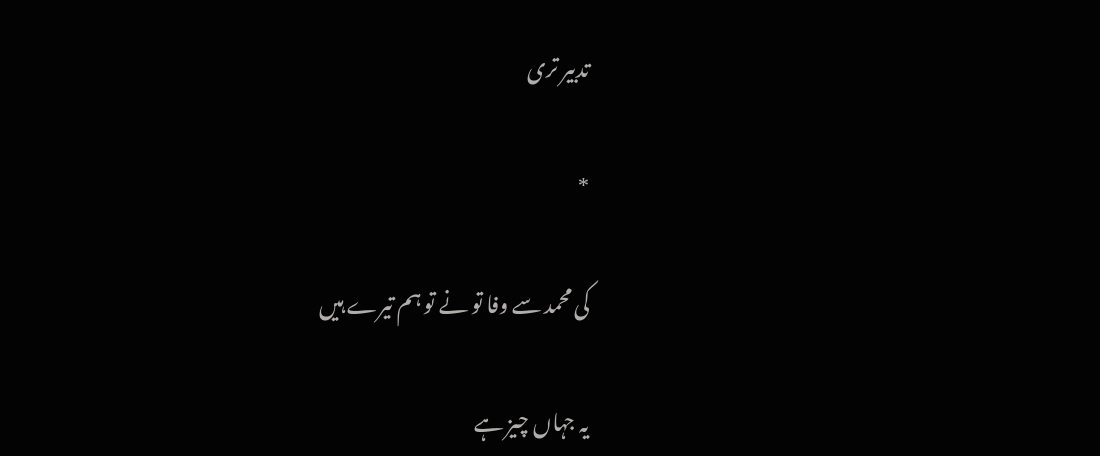تدبیر تری

*

کی محمد سے وفا تو نے تو ہم تیرے ہیں

یہ جہاں چیز ہے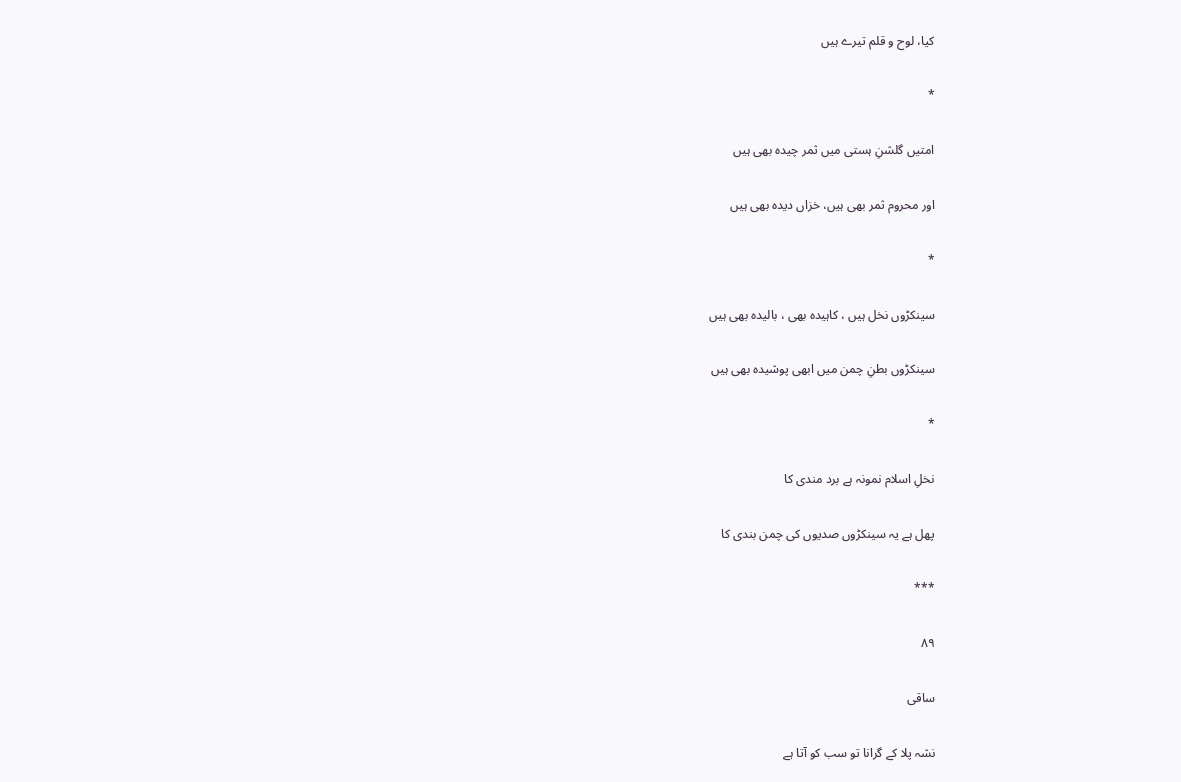کیا، لوح و قلم تیرے ہیں

*

امتیں گلشنِ ہستی میں ثمر چیدہ بھی ہیں

اور محروم ثمر بھی ہیں، خزاں دیدہ بھی ہیں

*

سینکڑوں نخل ہیں ، کاہیدہ بھی ، بالیدہ بھی ہیں

سینکڑوں بطنِ چمن میں ابھی پوشیدہ بھی ہیں

*

نخلِ اسلام نمونہ ہے برد مندی کا

پھل ہے یہ سینکڑوں صدیوں کی چمن بندی کا

***

۸۹

ساقی

نشہ پلا کے گرانا تو سب کو آتا ہے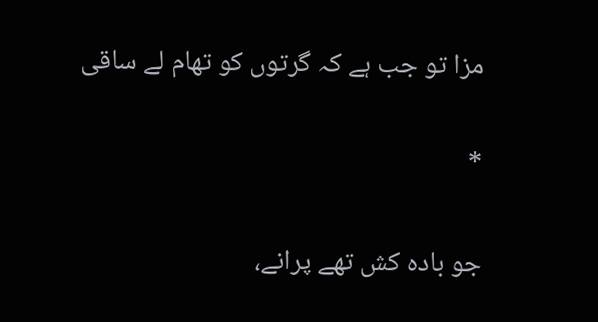مزا تو جب ہے کہ گرتوں کو تھام لے ساقی

*

جو بادہ کش تھے پرانے،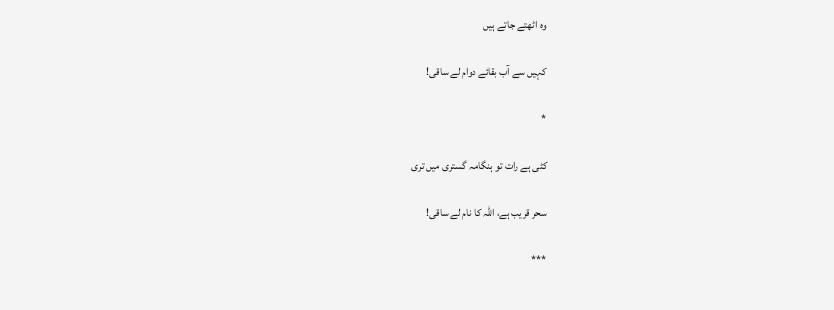وہ اٹھتے جاتے ہیں

کہیں سے آب بقائے دوام لے ساقی!

*

کٹی ہے رات تو ہنگامہ گستری میں تری

سحر قریب ہے، اللہ کا نام لے ساقی!

***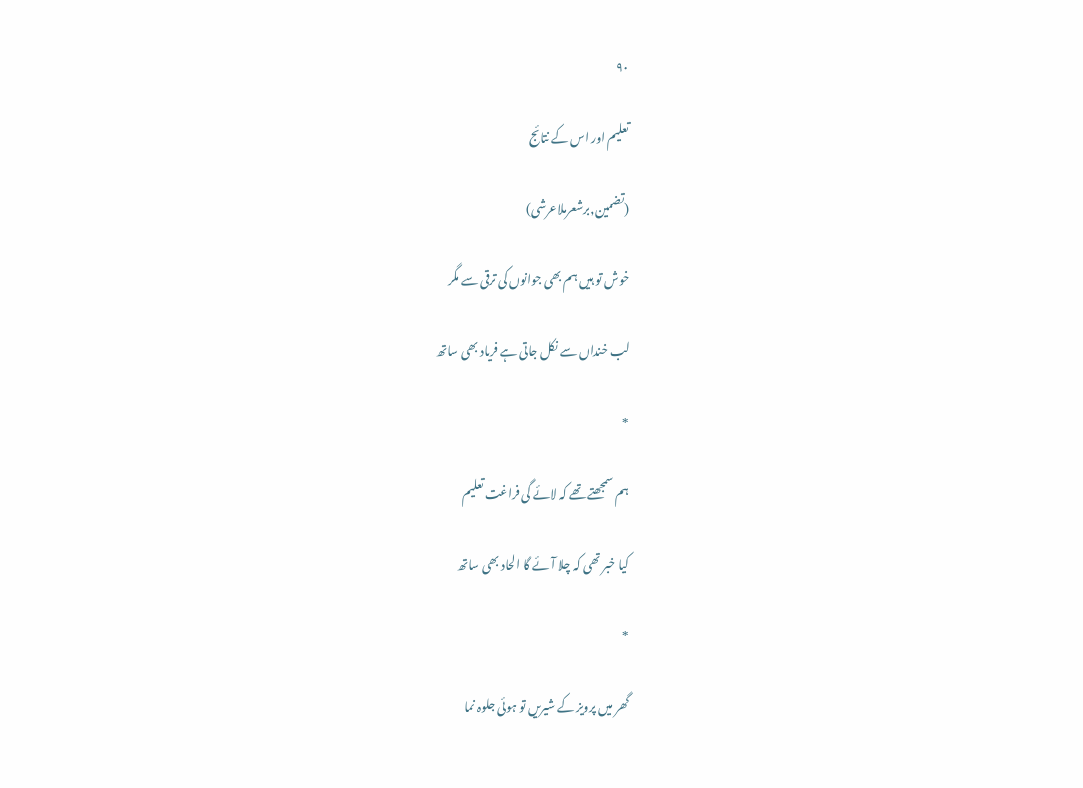۹۰

تعلیم اور اس کے نتائج

(تضمین,برشعرملاعرشی)

خوش تو ہیں ہم بھی جوانوں کی ترقی سے مگر

لب خنداں سے نکل جاتی ہے فریاد بھی ساتھ

*

ہم سمجھتے تھے کہ لائے گی فراغت تعلیم

کیا خبر تھی کہ چلا آئے گا الحاد بھی ساتھ

*

گھر میں پرویز کے شیریں تو ہوئی جلوہ نما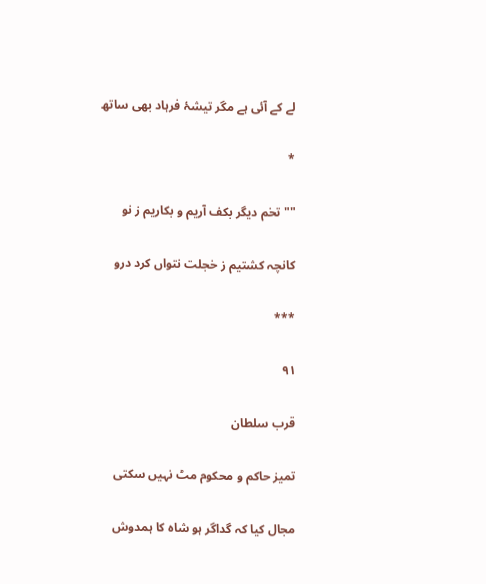لے کے آئی ہے مگر تیشۂ فرہاد بھی ساتھ

*

""تخم دیگر بکف آریم و بکاریم ز نو

کانچہ کشتیم ز خجلت نتواں کرد درو

***

۹۱

قرب سلطان

تمیز حاکم و محکوم مٹ نہیں سکتی

مجال کیا کہ گداگر ہو شاہ کا ہمدوش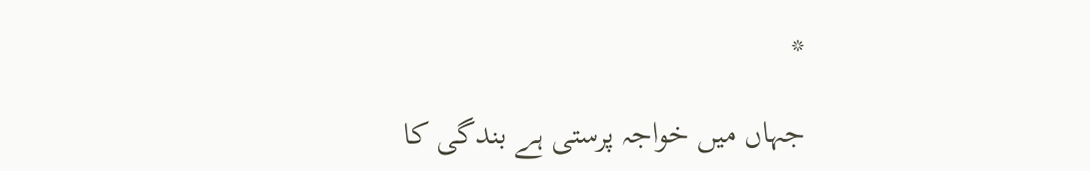*

جہاں میں خواجہ پرستی ہے بندگی کا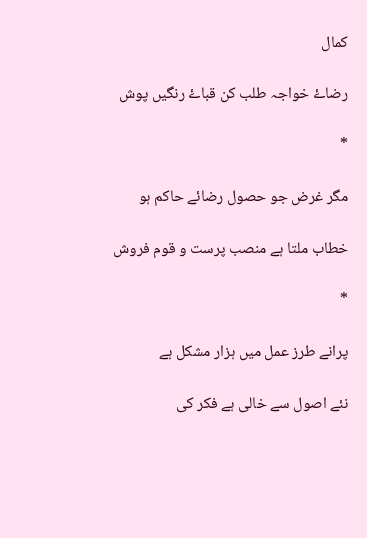کمال

رضاۓ خواجہ طلب کن قباۓ رنگیں پوش

*

مگر غرض جو حصول رضائے حاکم ہو

خطاب ملتا ہے منصب پرست و قوم فروش

*

پرانے طرز عمل میں ہزار مشکل ہے

نئے اصول سے خالی ہے فکر کی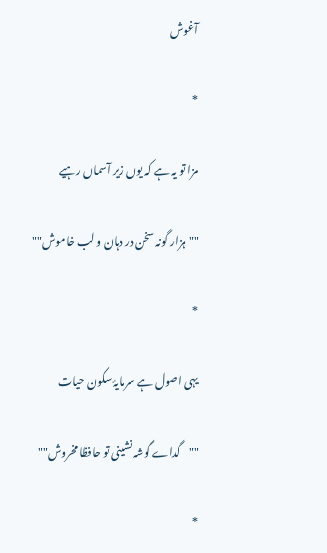آغوش

*

مزا تو یہ ہے کہ یوں زیر آسماں رہیے

""ہزار گونہ سخن در دہان و لب خاموش""

*

یہی اصول ہے سرمایۂ سکون حیات

""گداے گوشہ نشینی تو حافظا مخروش""

*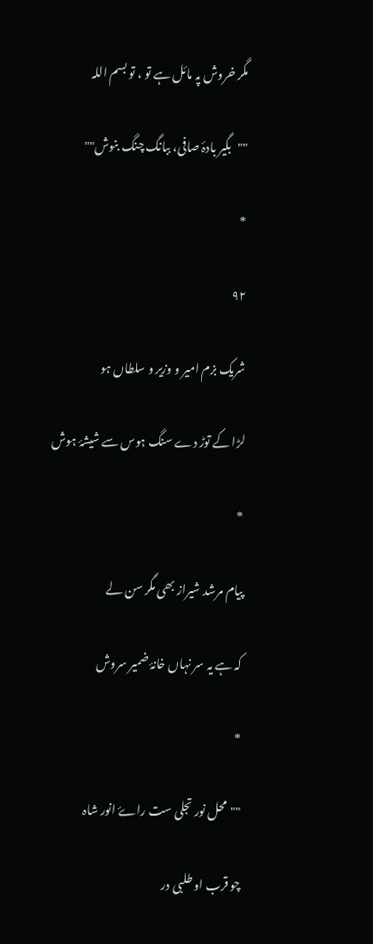مگر خروش پہ مائل ہے تو ، تو بسم اللہ

""بگیر بادۂ صافی، ببانگ چنگ بنوش""

*

۹۲

شریک بزم امیر و وزیر و سلطاں ہو

لڑا کے توڑ دے سنگ ہوس سے شیشۂ ہوش

*

پیام مرشد شیراز بھی مگر سن لے

کہ ہے یہ سر نہاں خانۂ ضمیر سروش

*

""محل نور تجلی ست راۓ انور شاہ

چو قرب او طلبی در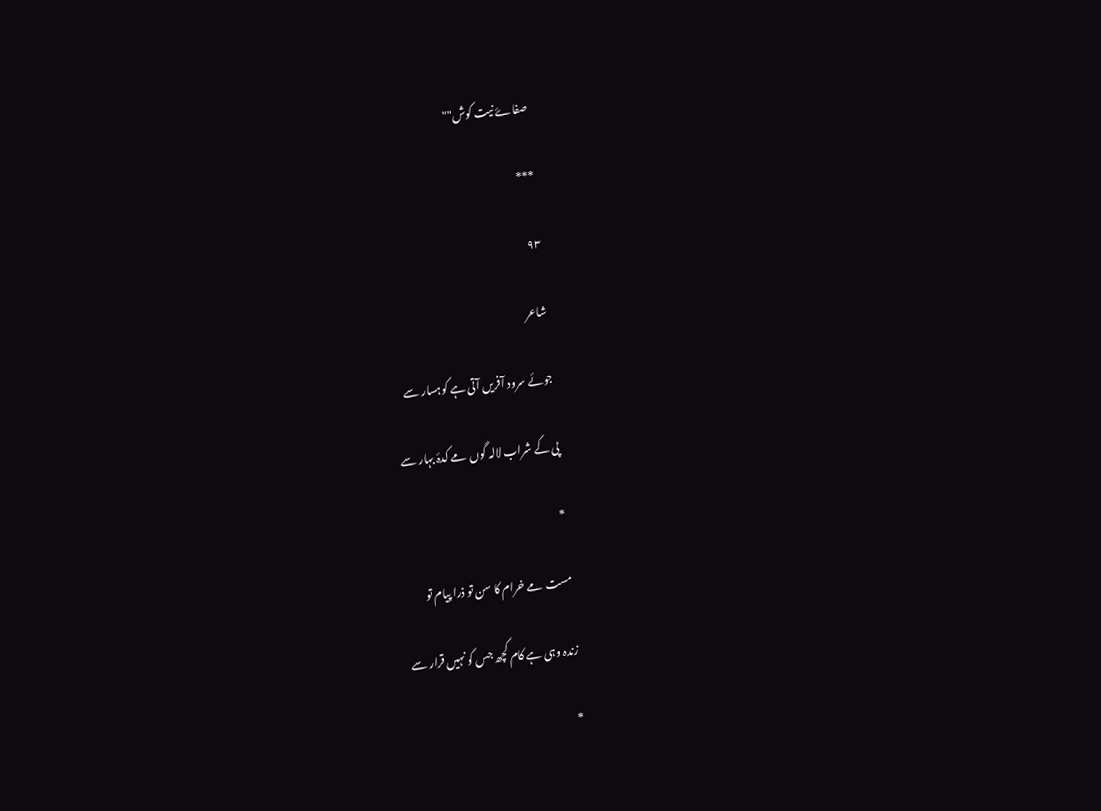صفاۓ نیت کوش""

***

۹۳

شاعر

جوئے سرود آفریں آتی ہے کوہسار سے

پی کے شراب لالہ گوں مے کدۂ بہار سے

*

مست مے خرام کا سن تو ذرا پیام تو

زندہ وہی ہے کام کچھ جس کو نہیں قرار سے

*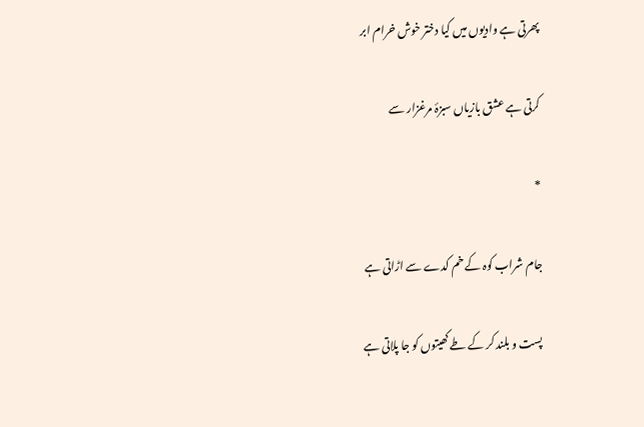پھرتی ہے وادیوں میں کیا دختر خوش خرام ابر

کرتی ہے عشق بازیاں سبزۂ مرغزار سے

*

جام شراب کوہ کے خم کدے سے اڑاتی ہے

پست و بلند کر کے طے کھیتوں کو جا پلاتی ہے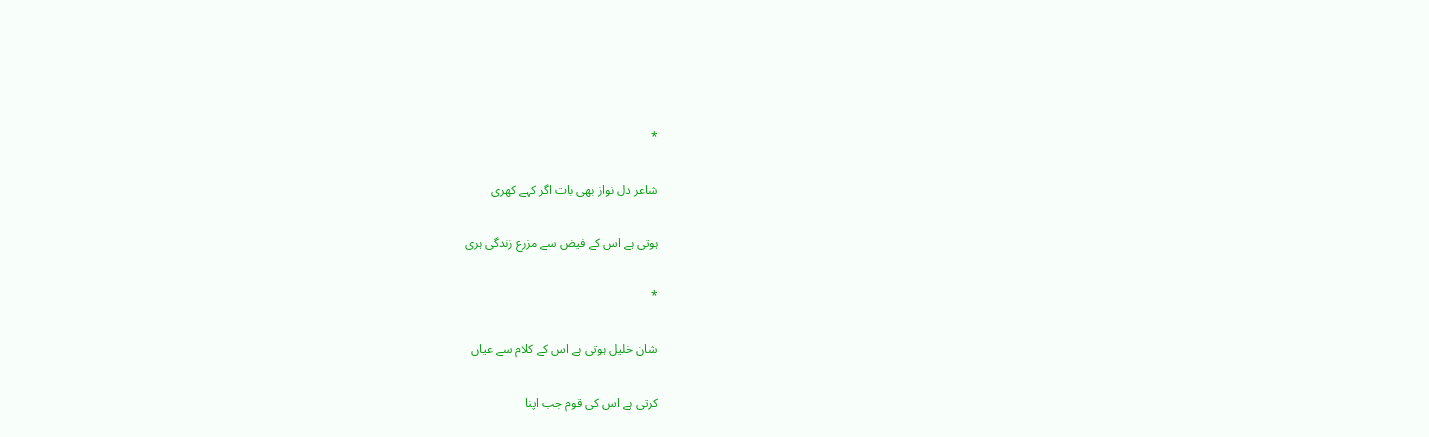*

شاعر دل نواز بھی بات اگر کہے کھری

ہوتی ہے اس کے فیض سے مزرع زندگی ہری

*

شان خلیل ہوتی ہے اس کے کلام سے عیاں

کرتی ہے اس کی قوم جب اپنا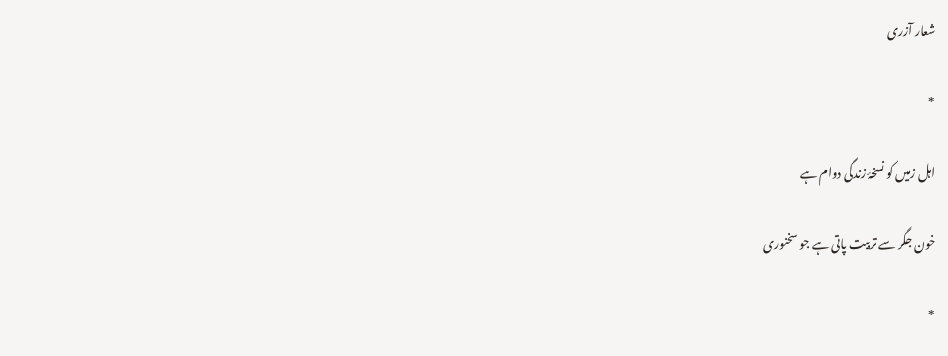شعار آزری

*

اہل زمیں کو نسخۂ زندگی دوام ہے

خون جگر سے تربیت پاتی ہے جو سخنوری

*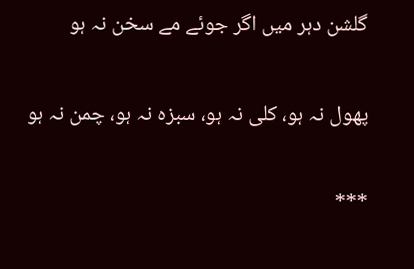گلشن دہر میں اگر جوئے مے سخن نہ ہو

پھول نہ ہو، کلی نہ ہو، سبزہ نہ ہو، چمن نہ ہو

***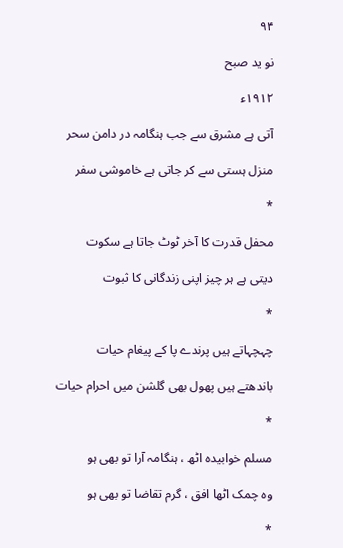۹۴

نو ید صبح

۱۹۱۲ء

آتی ہے مشرق سے جب ہنگامہ در دامن سحر

منزل ہستی سے کر جاتی ہے خاموشی سفر

*

محفل قدرت کا آخر ٹوٹ جاتا ہے سکوت

دیتی ہے ہر چیز اپنی زندگانی کا ثبوت

*

چہچہاتے ہیں پرندے پا کے پیغام حیات

باندھتے ہیں پھول بھی گلشن میں احرام حیات

*

مسلم خوابیدہ اٹھ ، ہنگامہ آرا تو بھی ہو

وہ چمک اٹھا افق ، گرم تقاضا تو بھی ہو

*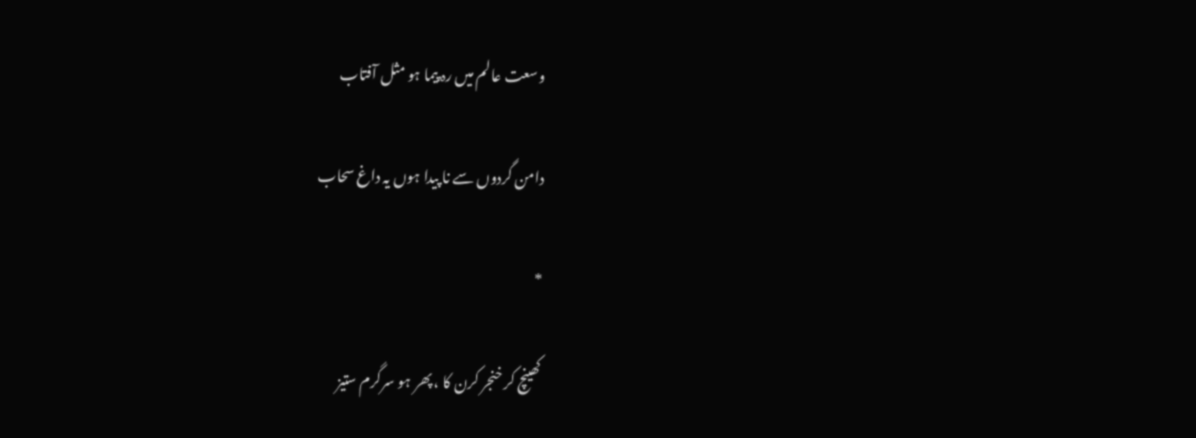وسعت عالم میں رہ پیما ہو مثل آفتاب

دامن گردوں سے نا پیدا ہوں یہ داغ سحاب

*

کھینچ کر خنجر کرن کا ، پھر ہو سرگرم ستیز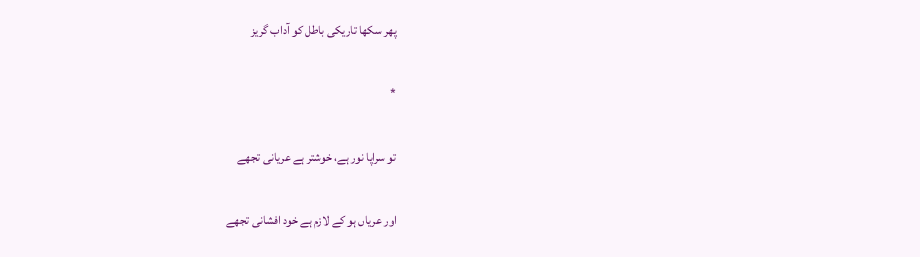پھر سکھا تاریکی باطل کو آداب گریز

*

تو سراپا نور ہے، خوشتر ہے عریانی تجھے

اور عریاں ہو کے لازم ہے خود افشانی تجھے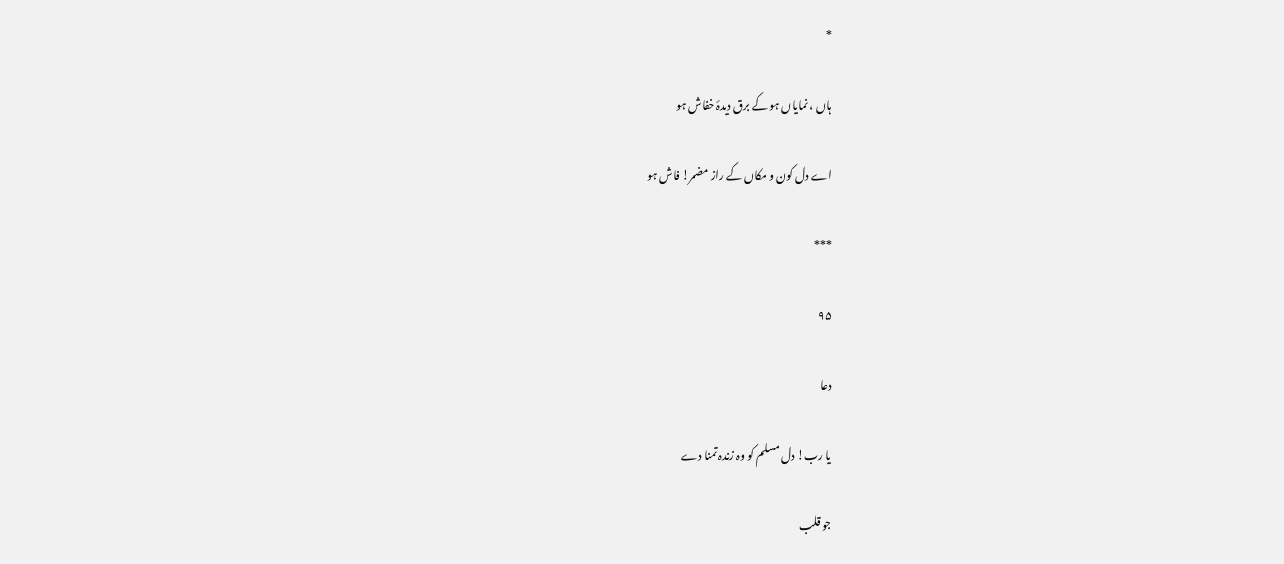*

ہاں ، نمایاں ہو کے برق دیدۂ خفاش ہو

اے دل کون و مکاں کے راز مضمر! فاش ہو

***

۹۵

دعا

یا رب! دل مسلم کو وہ زندہ تمنا دے

جو قلب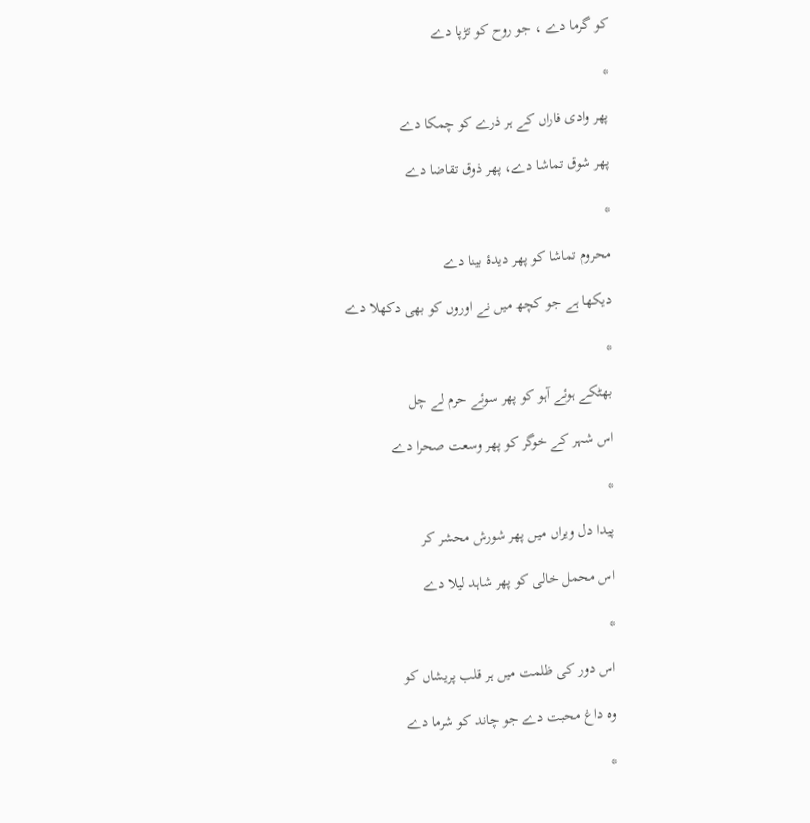کو گرما دے ، جو روح کو تڑپا دے

*

پھر وادی فاراں کے ہر ذرے کو چمکا دے

پھر شوق تماشا دے، پھر ذوق تقاضا دے

*

محروم تماشا کو پھر دیدۂ بینا دے

دیکھا ہے جو کچھ میں نے اوروں کو بھی دکھلا دے

*

بھٹکے ہوئے آہو کو پھر سوئے حرم لے چل

اس شہر کے خوگر کو پھر وسعت صحرا دے

*

پیدا دل ویراں میں پھر شورش محشر کر

اس محمل خالی کو پھر شاہد لیلا دے

*

اس دور کی ظلمت میں ہر قلب پریشاں کو

وہ داغ محبت دے جو چاند کو شرما دے

*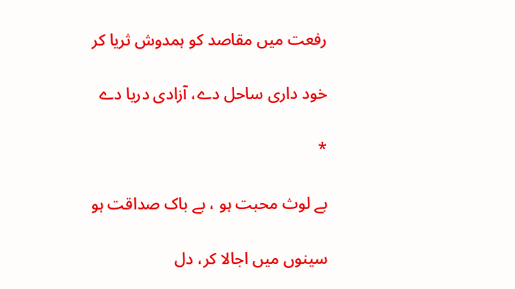رفعت میں مقاصد کو ہمدوش ثریا کر

خود داری ساحل دے، آزادی دریا دے

*

بے لوث محبت ہو ، بے باک صداقت ہو

سینوں میں اجالا کر، دل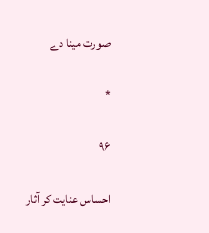صورت مینا دے

*

۹۶

احساس عنایت کر آثار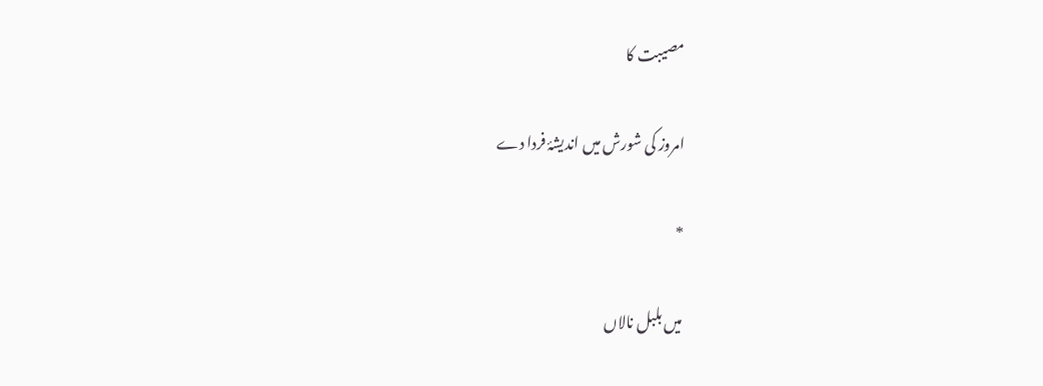مصیبت کا

امروز کی شورش میں اندیشۂ فردا دے

*

میں بلبل نالاں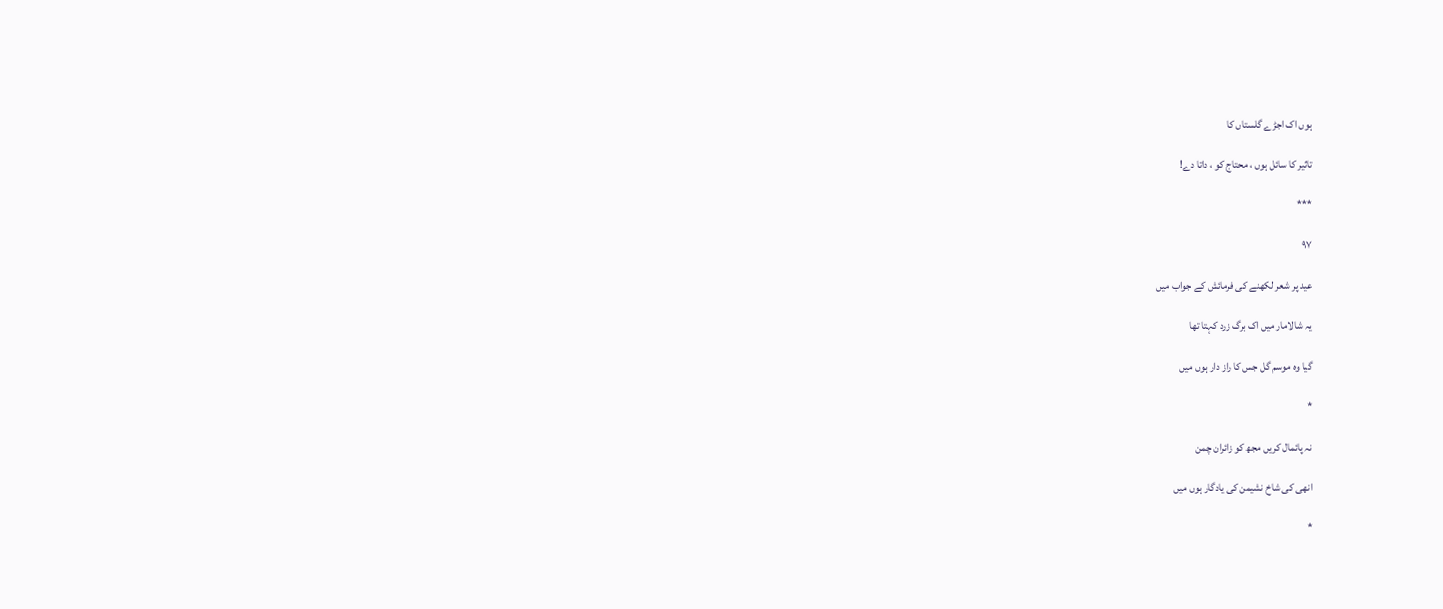ہوں اک اجڑے گلستاں کا

تاثیر کا سائل ہوں ، محتاج کو ، داتا دے!

***

۹۷

عید پر شعر لکھنے کی فرمائش کے جواب میں

یہ شالامار میں اک برگ زرد کہتا تھا

گیا وہ موسم گل جس کا راز دار ہوں میں

*

نہ پائمال کریں مجھ کو زائران چمن

انھی کی شاخ نشیمن کی یادگار ہوں میں

*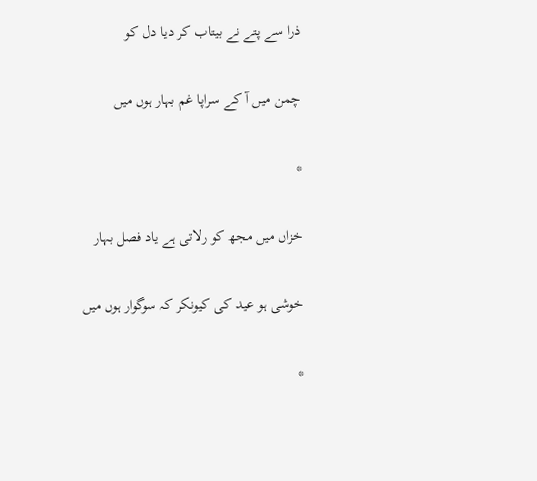ذرا سے پتے نے بیتاب کر دیا دل کو

چمن میں آ کے سراپا غم بہار ہوں میں

*

خزاں میں مجھ کو رلاتی ہے یاد فصل بہار

خوشی ہو عید کی کیونکر کہ سوگوار ہوں میں

*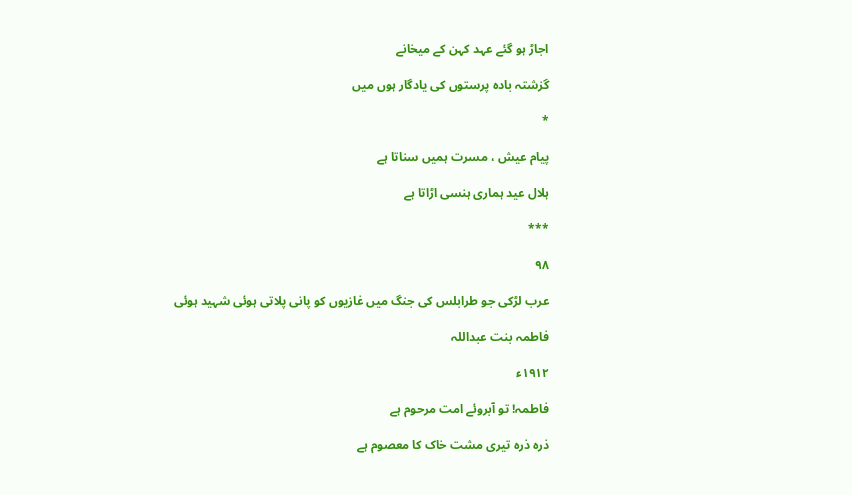اجاڑ ہو گئے عہد کہن کے میخانے

گزشتہ بادہ پرستوں کی یادگار ہوں میں

*

پیام عیش ، مسرت ہمیں سناتا ہے

ہلال عید ہماری ہنسی اڑاتا ہے

***

۹۸

عرب لڑکی جو طرابلس کی جنگ میں غازیوں کو پانی پلاتی ہوئی شہید ہوئی

فاطمہ بنت عبداللہ

۱۹۱۲ء

فاطمہ! تو آبروئے امت مرحوم ہے

ذرہ ذرہ تیری مشت خاک کا معصوم ہے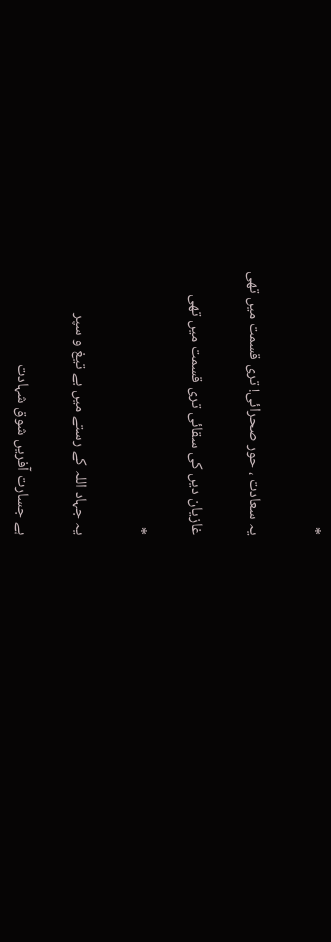*

یہ سعادت ، حور صحرائی! تری قسمت میں تھی

غازیان دیں کی سقائی تری قسمت میں تھی

*

یہ جہاد اللہ کے رستے میں بے تیغ و سپر

ہے جسارت آفریں شوق شہادت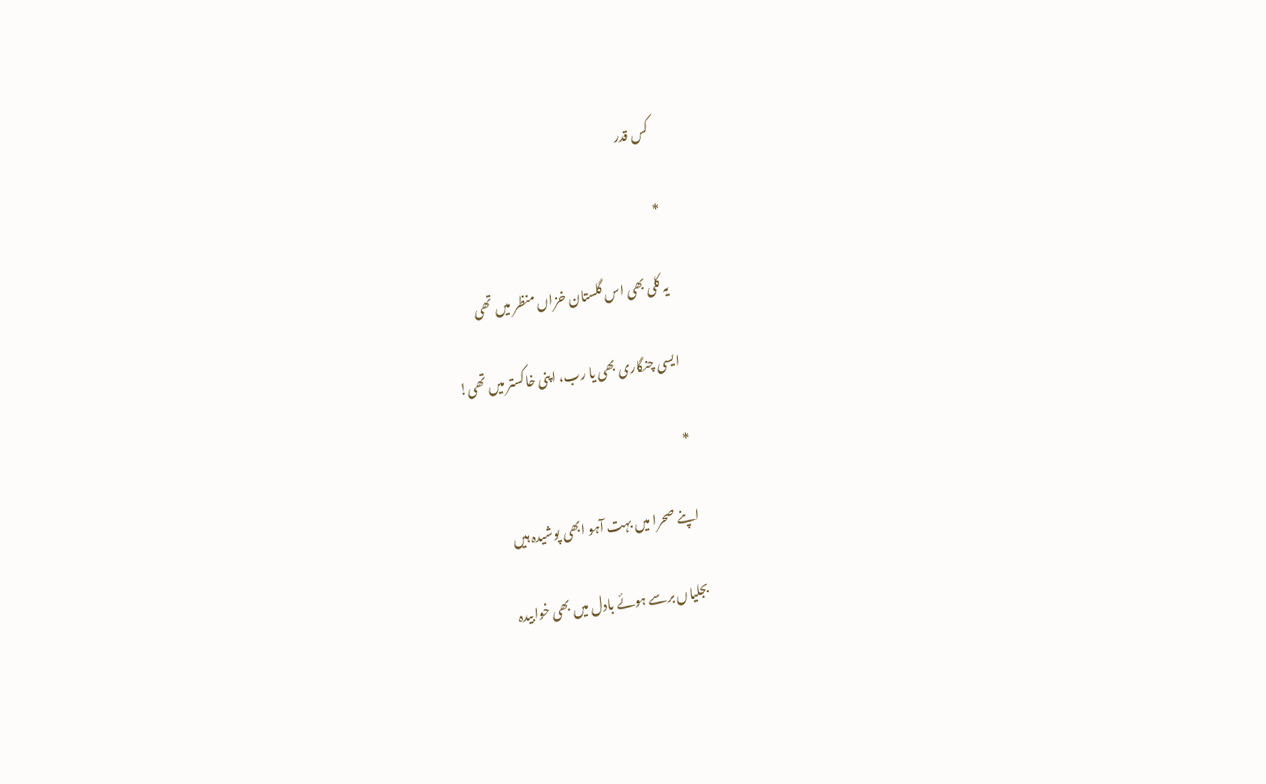کس قدر

*

یہ کلی بھی اس گلستان خزاں منظر میں تھی

ایسی چنگاری بھی یا رب، اپنی خاکستر میں تھی!

*

اپنے صحرا میں بہت آہو ابھی پوشیدہ ہیں

بجلیاں برسے ہوئے بادل میں بھی خوابیدہ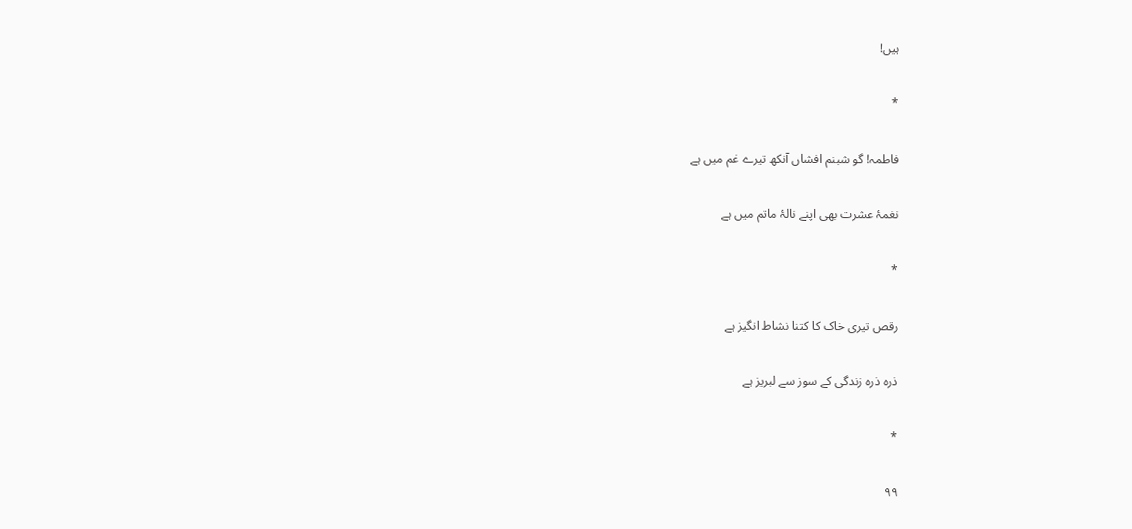ہیں!

*

فاطمہ! گو شبنم افشاں آنکھ تیرے غم میں ہے

نغمۂ عشرت بھی اپنے نالۂ ماتم میں ہے

*

رقص تیری خاک کا کتنا نشاط انگیز ہے

ذرہ ذرہ زندگی کے سوز سے لبریز ہے

*

۹۹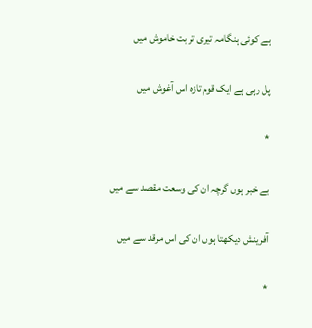ہے کوئی ہنگامہ تیری تربت خاموش میں

پل رہی ہے ایک قوم تازہ اس آغوش میں

*

بے خبر ہوں گرچہ ان کی وسعت مقصد سے میں

آفرینش دیکھتا ہوں ان کی اس مرقد سے میں

*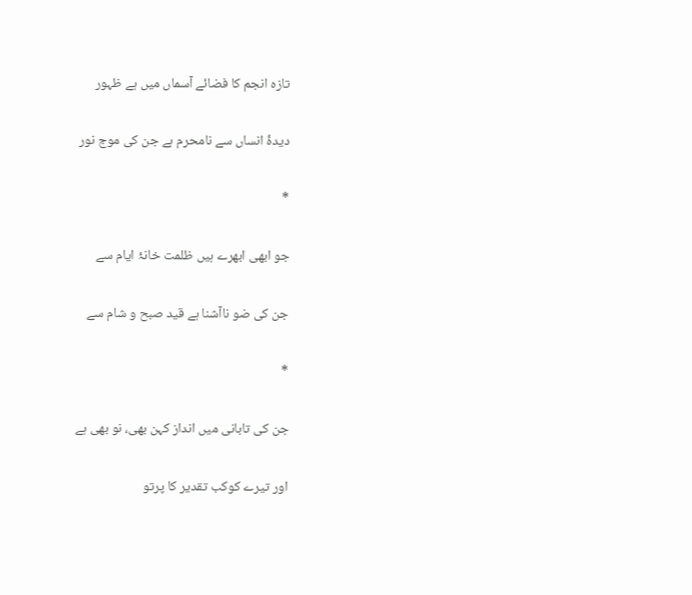تازہ انجم کا فضائے آسماں میں ہے ظہور

دیدۂ انساں سے نامحرم ہے جن کی موج نور

*

جو ابھی ابھرے ہیں ظلمت خانۂ ایام سے

جن کی ضو ناآشنا ہے قید صبح و شام سے

*

جن کی تابانی میں انداز کہن بھی، نو بھی ہے

اور تیرے کوکب تقدیر کا پرتو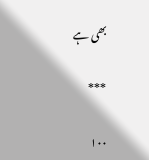بھی ہے

***

۱۰۰